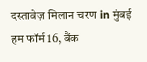दस्तावेज़ मिलान चरण in मुंबई
हम फॉर्म 16, बैंक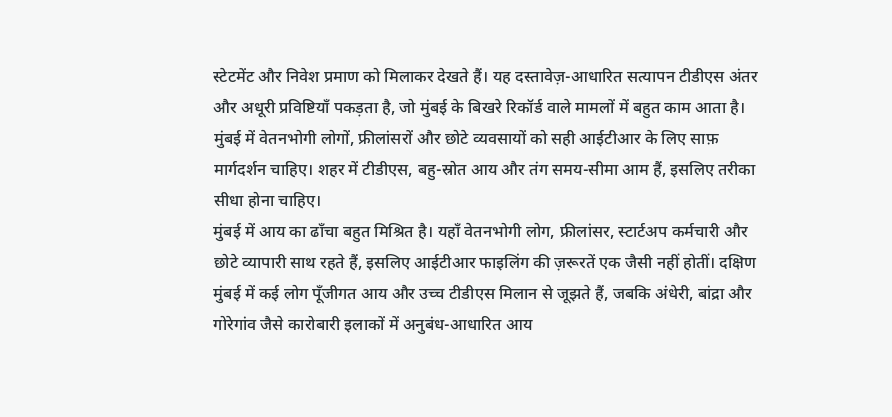स्टेटमेंट और निवेश प्रमाण को मिलाकर देखते हैं। यह दस्तावेज़-आधारित सत्यापन टीडीएस अंतर और अधूरी प्रविष्टियाँ पकड़ता है, जो मुंबई के बिखरे रिकॉर्ड वाले मामलों में बहुत काम आता है।
मुंबई में वेतनभोगी लोगों, फ्रीलांसरों और छोटे व्यवसायों को सही आईटीआर के लिए साफ़ मार्गदर्शन चाहिए। शहर में टीडीएस, बहु-स्रोत आय और तंग समय-सीमा आम हैं, इसलिए तरीका सीधा होना चाहिए।
मुंबई में आय का ढाँचा बहुत मिश्रित है। यहाँ वेतनभोगी लोग, फ्रीलांसर, स्टार्टअप कर्मचारी और छोटे व्यापारी साथ रहते हैं, इसलिए आईटीआर फाइलिंग की ज़रूरतें एक जैसी नहीं होतीं। दक्षिण मुंबई में कई लोग पूँजीगत आय और उच्च टीडीएस मिलान से जूझते हैं, जबकि अंधेरी, बांद्रा और गोरेगांव जैसे कारोबारी इलाकों में अनुबंध-आधारित आय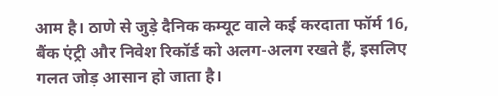आम है। ठाणे से जुड़े दैनिक कम्यूट वाले कई करदाता फॉर्म 16, बैंक एंट्री और निवेश रिकॉर्ड को अलग-अलग रखते हैं, इसलिए गलत जोड़ आसान हो जाता है।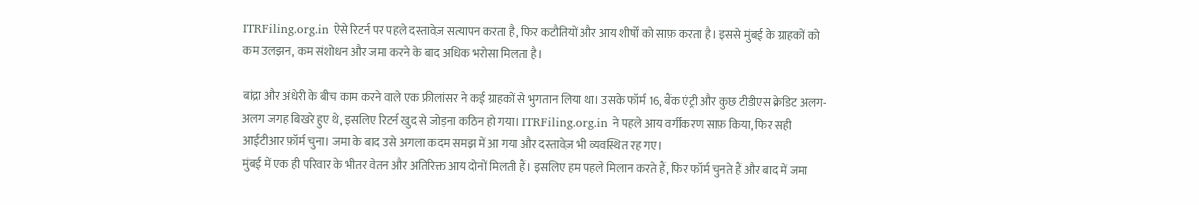ITRFiling.org.in ऐसे रिटर्न पर पहले दस्तावेज़ सत्यापन करता है, फिर कटौतियों और आय शीर्षों को साफ़ करता है। इससे मुंबई के ग्राहकों को कम उलझन, कम संशोधन और जमा करने के बाद अधिक भरोसा मिलता है।

बांद्रा और अंधेरी के बीच काम करने वाले एक फ्रीलांसर ने कई ग्राहकों से भुगतान लिया था। उसके फॉर्म 16, बैंक एंट्री और कुछ टीडीएस क्रेडिट अलग-अलग जगह बिखरे हुए थे, इसलिए रिटर्न खुद से जोड़ना कठिन हो गया। ITRFiling.org.in ने पहले आय वर्गीकरण साफ़ किया, फिर सही आईटीआर फ़ॉर्म चुना। जमा के बाद उसे अगला कदम समझ में आ गया और दस्तावेज़ भी व्यवस्थित रह गए।
मुंबई में एक ही परिवार के भीतर वेतन और अतिरिक्त आय दोनों मिलती हैं। इसलिए हम पहले मिलान करते हैं, फिर फॉर्म चुनते हैं और बाद में जमा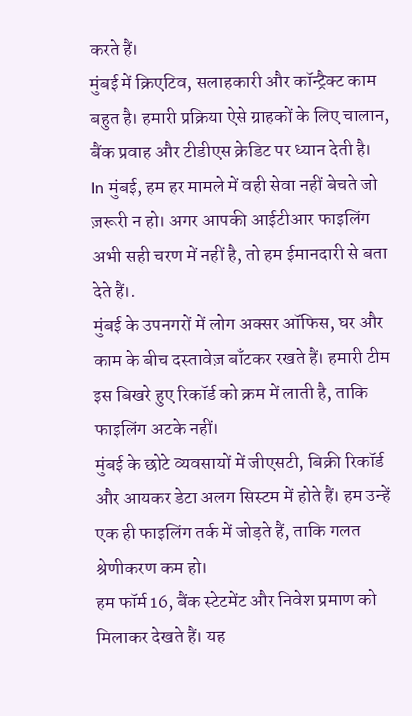करते हैं।
मुंबई में क्रिएटिव, सलाहकारी और कॉन्ट्रैक्ट काम बहुत है। हमारी प्रक्रिया ऐसे ग्राहकों के लिए चालान, बैंक प्रवाह और टीडीएस क्रेडिट पर ध्यान देती है।
In मुंबई, हम हर मामले में वही सेवा नहीं बेचते जो ज़रूरी न हो। अगर आपकी आईटीआर फाइलिंग अभी सही चरण में नहीं है, तो हम ईमानदारी से बता देते हैं।.
मुंबई के उपनगरों में लोग अक्सर ऑफिस, घर और काम के बीच दस्तावेज़ बाँटकर रखते हैं। हमारी टीम इस बिखरे हुए रिकॉर्ड को क्रम में लाती है, ताकि फाइलिंग अटके नहीं।
मुंबई के छोटे व्यवसायों में जीएसटी, बिक्री रिकॉर्ड और आयकर डेटा अलग सिस्टम में होते हैं। हम उन्हें एक ही फाइलिंग तर्क में जोड़ते हैं, ताकि गलत श्रेणीकरण कम हो।
हम फॉर्म 16, बैंक स्टेटमेंट और निवेश प्रमाण को मिलाकर देखते हैं। यह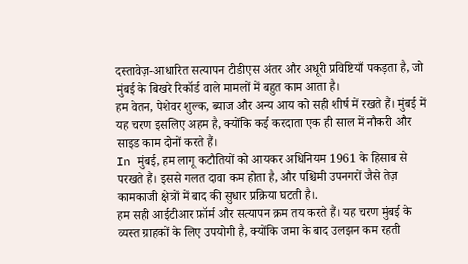दस्तावेज़-आधारित सत्यापन टीडीएस अंतर और अधूरी प्रविष्टियाँ पकड़ता है, जो मुंबई के बिखरे रिकॉर्ड वाले मामलों में बहुत काम आता है।
हम वेतन, पेशेवर शुल्क, ब्याज और अन्य आय को सही शीर्ष में रखते हैं। मुंबई में यह चरण इसलिए अहम है, क्योंकि कई करदाता एक ही साल में नौकरी और साइड काम दोनों करते हैं।
In मुंबई, हम लागू कटौतियों को आयकर अधिनियम 1961 के हिसाब से परखते हैं। इससे गलत दावा कम होता है, और पश्चिमी उपनगरों जैसे तेज़ कामकाजी क्षेत्रों में बाद की सुधार प्रक्रिया घटती है।.
हम सही आईटीआर फ़ॉर्म और सत्यापन क्रम तय करते हैं। यह चरण मुंबई के व्यस्त ग्राहकों के लिए उपयोगी है, क्योंकि जमा के बाद उलझन कम रहती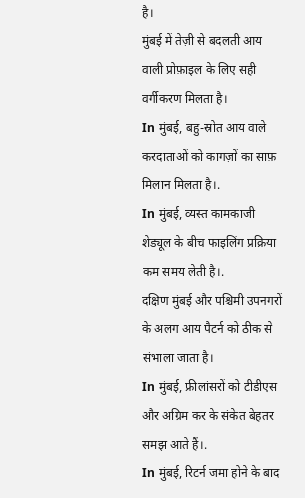है।
मुंबई में तेज़ी से बदलती आय वाली प्रोफ़ाइल के लिए सही वर्गीकरण मिलता है।
In मुंबई, बहु-स्रोत आय वाले करदाताओं को कागज़ों का साफ़ मिलान मिलता है।.
In मुंबई, व्यस्त कामकाजी शेड्यूल के बीच फाइलिंग प्रक्रिया कम समय लेती है।.
दक्षिण मुंबई और पश्चिमी उपनगरों के अलग आय पैटर्न को ठीक से संभाला जाता है।
In मुंबई, फ्रीलांसरों को टीडीएस और अग्रिम कर के संकेत बेहतर समझ आते हैं।.
In मुंबई, रिटर्न जमा होने के बाद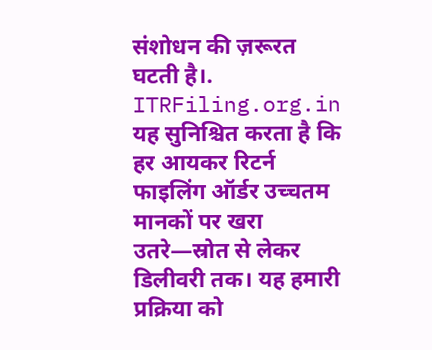संशोधन की ज़रूरत घटती है।.
ITRFiling.org.in यह सुनिश्चित करता है कि हर आयकर रिटर्न फाइलिंग ऑर्डर उच्चतम मानकों पर खरा उतरे—स्रोत से लेकर डिलीवरी तक। यह हमारी प्रक्रिया को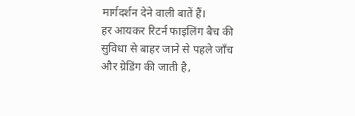मार्गदर्शन देने वाली बातें हैं।
हर आयकर रिटर्न फाइलिंग बैच की सुविधा से बाहर जाने से पहले जाँच और ग्रेडिंग की जाती है,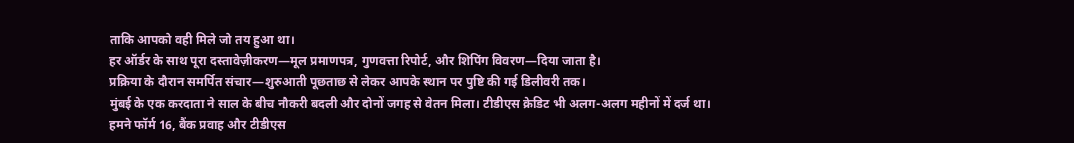ताकि आपको वही मिले जो तय हुआ था।
हर ऑर्डर के साथ पूरा दस्तावेज़ीकरण—मूल प्रमाणपत्र, गुणवत्ता रिपोर्ट, और शिपिंग विवरण—दिया जाता है।
प्रक्रिया के दौरान समर्पित संचार—शुरुआती पूछताछ से लेकर आपके स्थान पर पुष्टि की गई डिलीवरी तक।
मुंबई के एक करदाता ने साल के बीच नौकरी बदली और दोनों जगह से वेतन मिला। टीडीएस क्रेडिट भी अलग-अलग महीनों में दर्ज था।
हमने फॉर्म 16, बैंक प्रवाह और टीडीएस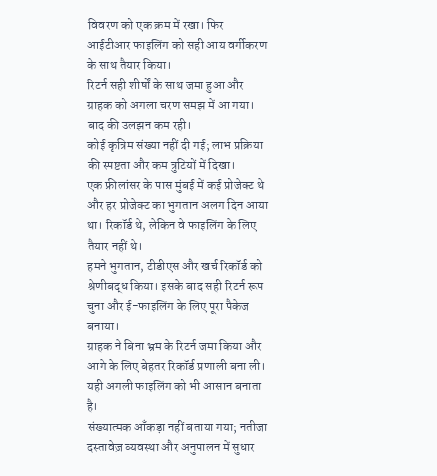विवरण को एक क्रम में रखा। फिर आईटीआर फाइलिंग को सही आय वर्गीकरण के साथ तैयार किया।
रिटर्न सही शीर्षों के साथ जमा हुआ और ग्राहक को अगला चरण समझ में आ गया। बाद की उलझन कम रही।
कोई कृत्रिम संख्या नहीं दी गई; लाभ प्रक्रिया की स्पष्टता और कम त्रुटियों में दिखा।
एक फ्रीलांसर के पास मुंबई में कई प्रोजेक्ट थे और हर प्रोजेक्ट का भुगतान अलग दिन आया था। रिकॉर्ड थे, लेकिन वे फाइलिंग के लिए तैयार नहीं थे।
हमने भुगतान, टीडीएस और खर्च रिकॉर्ड को श्रेणीबद्ध किया। इसके बाद सही रिटर्न रूप चुना और ई-फाइलिंग के लिए पूरा पैकेज बनाया।
ग्राहक ने बिना भ्रम के रिटर्न जमा किया और आगे के लिए बेहतर रिकॉर्ड प्रणाली बना ली। यही अगली फाइलिंग को भी आसान बनाता है।
संख्यात्मक आँकड़ा नहीं बताया गया; नतीजा दस्तावेज़ व्यवस्था और अनुपालन में सुधार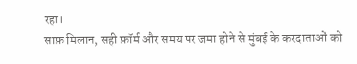रहा।
साफ़ मिलान, सही फ़ॉर्म और समय पर जमा होने से मुंबई के करदाताओं को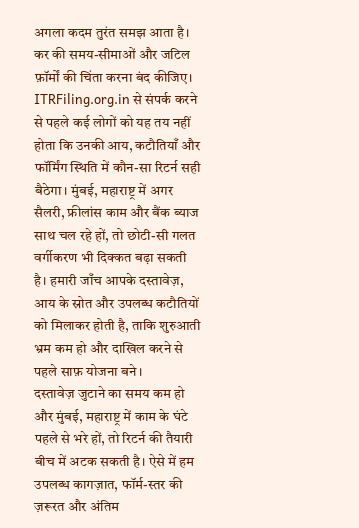अगला कदम तुरंत समझ आता है।
कर की समय-सीमाओं और जटिल फ़ॉर्मों की चिंता करना बंद कीजिए।
ITRFiling.org.in से संपर्क करने से पहले कई लोगों को यह तय नहीं होता कि उनकी आय, कटौतियाँ और फॉर्मिंग स्थिति में कौन-सा रिटर्न सही बैठेगा। मुंबई, महाराष्ट्र में अगर सैलरी, फ्रीलांस काम और बैंक ब्याज साथ चल रहे हों, तो छोटी-सी गलत वर्गीकरण भी दिक्कत बढ़ा सकती है। हमारी जाँच आपके दस्तावेज़, आय के स्रोत और उपलब्ध कटौतियों को मिलाकर होती है, ताकि शुरुआती भ्रम कम हो और दाखिल करने से पहले साफ़ योजना बने।
दस्तावेज़ जुटाने का समय कम हो और मुंबई, महाराष्ट्र में काम के घंटे पहले से भरे हों, तो रिटर्न की तैयारी बीच में अटक सकती है। ऐसे में हम उपलब्ध कागज़ात, फॉर्म-स्तर की ज़रूरत और अंतिम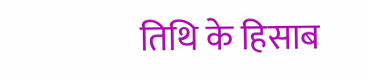तिथि के हिसाब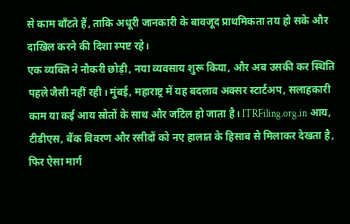से काम बाँटते हैं, ताकि अधूरी जानकारी के बावजूद प्राथमिकता तय हो सके और दाखिल करने की दिशा स्पष्ट रहे।
एक व्यक्ति ने नौकरी छोड़ी, नया व्यवसाय शुरू किया, और अब उसकी कर स्थिति पहले जैसी नहीं रही। मुंबई, महाराष्ट्र में यह बदलाव अक्सर स्टार्टअप, सलाहकारी काम या कई आय स्रोतों के साथ और जटिल हो जाता है। ITRFiling.org.in आय, टीडीएस, बैंक विवरण और रसीदों को नए हालात के हिसाब से मिलाकर देखता है, फिर ऐसा मार्ग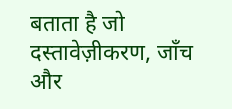बताता है जो दस्तावेज़ीकरण, जाँच और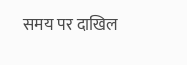समय पर दाखिल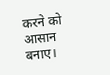करने को आसान बनाए।